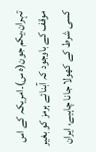تہران،یکم جون(ہ س)۔امریکہ کے اس موقف کے باوجود کہ آبنائے ہرمز کو بغیر کسی شرط کے کھولا جانا چاہیے، ایران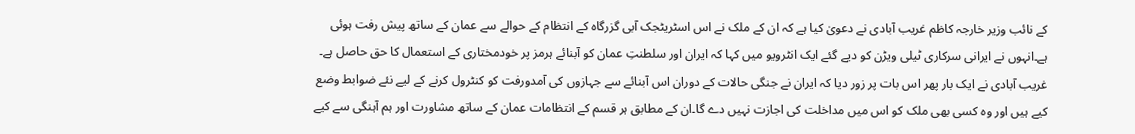کے نائب وزیر خارجہ کاظم غریب آبادی نے دعویٰ کیا ہے کہ ان کے ملک نے اس اسٹریٹجک آبی گزرگاہ کے انتظام کے حوالے سے عمان کے ساتھ پیش رفت ہوئی ہے۔انہوں نے ایرانی سرکاری ٹیلی ویڑن کو دیے گئے ایک انٹرویو میں کہا کہ ایران اور سلطنتِ عمان کو آبنائے ہرمز پر خودمختاری کے استعمال کا حق حاصل ہے۔
غریب آبادی نے ایک بار پھر اس بات پر زور دیا کہ ایران نے جنگی حالات کے دوران اس آبنائے سے جہازوں کی آمدورفت کو کنٹرول کرنے کے لیے نئے ضوابط وضع کیے ہیں اور وہ کسی بھی ملک کو اس میں مداخلت کی اجازت نہیں دے گا۔ان کے مطابق ہر قسم کے انتظامات عمان کے ساتھ مشاورت اور ہم آہنگی سے کیے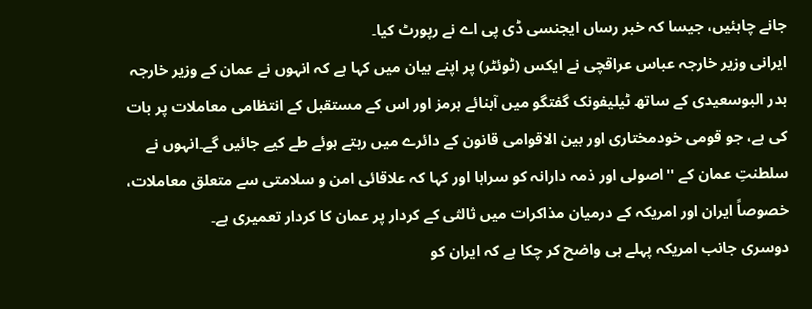جانے چاہئیں، جیسا کہ خبر رساں ایجنسی ڈی پی اے نے رپورٹ کیا۔
ایرانی وزیر خارجہ عباس عراقچی نے ایکس (ٹوئٹر) پر اپنے بیان میں کہا ہے کہ انہوں نے عمان کے وزیر خارجہ بدر البوسعیدی کے ساتھ ٹیلیفونک گفتگو میں آبنائے ہرمز اور اس کے مستقبل کے انتظامی معاملات پر بات کی ہے، جو قومی خودمختاری اور بین الاقوامی قانون کے دائرے میں رہتے ہوئے طے کیے جائیں گے۔انہوں نے سلطنتِ عمان کے ''اصولی اور ذمہ دارانہ کو سراہا اور کہا کہ علاقائی امن و سلامتی سے متعلق معاملات، خصوصاً ایران اور امریکہ کے درمیان مذاکرات میں ثالثی کے کردار پر عمان کا کردار تعمیری ہے۔
دوسری جانب امریکہ پہلے ہی واضح کر چکا ہے کہ ایران کو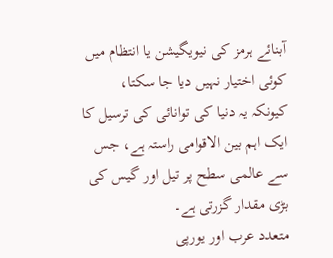آبنائے ہرمز کی نیویگیشن یا انتظام میں کوئی اختیار نہیں دیا جا سکتا، کیونکہ یہ دنیا کی توانائی کی ترسیل کا ایک اہم بین الاقوامی راستہ ہے، جس سے عالمی سطح پر تیل اور گیس کی بڑی مقدار گزرتی ہے۔
متعدد عرب اور یورپی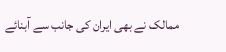ممالک نے بھی ایران کی جانب سے آبنائے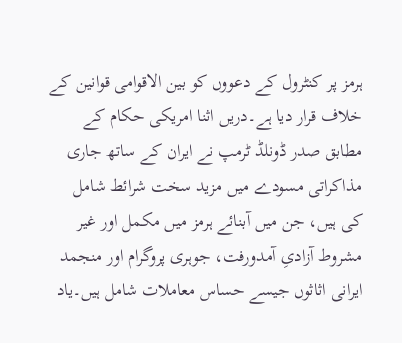ہرمز پر کنٹرول کے دعووں کو بین الاقوامی قوانین کے خلاف قرار دیا ہے۔دریں اثنا امریکی حکام کے مطابق صدر ڈونلڈ ٹرمپ نے ایران کے ساتھ جاری مذاکراتی مسودے میں مزید سخت شرائط شامل کی ہیں، جن میں آبنائے ہرمز میں مکمل اور غیر مشروط آزادیِ آمدورفت، جوہری پروگرام اور منجمد ایرانی اثاثوں جیسے حساس معاملات شامل ہیں۔یاد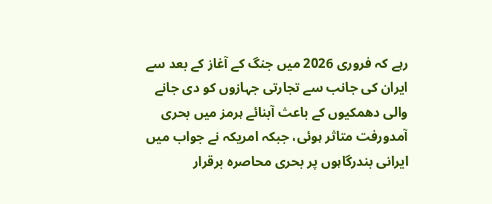رہے کہ فروری 2026 میں جنگ کے آغاز کے بعد سے ایران کی جانب سے تجارتی جہازوں کو دی جانے والی دھمکیوں کے باعث آبنائے ہرمز میں بحری آمدورفت متاثر ہوئی، جبکہ امریکہ نے جواب میں ایرانی بندرگاہوں پر بحری محاصرہ برقرار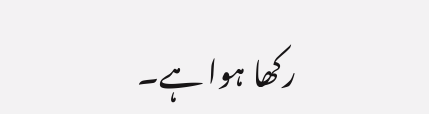رکھا ہوا ہے۔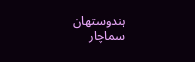ہندوستھان سماچار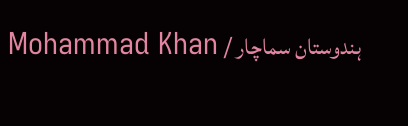ہندوستان سماچار / Mohammad Khan